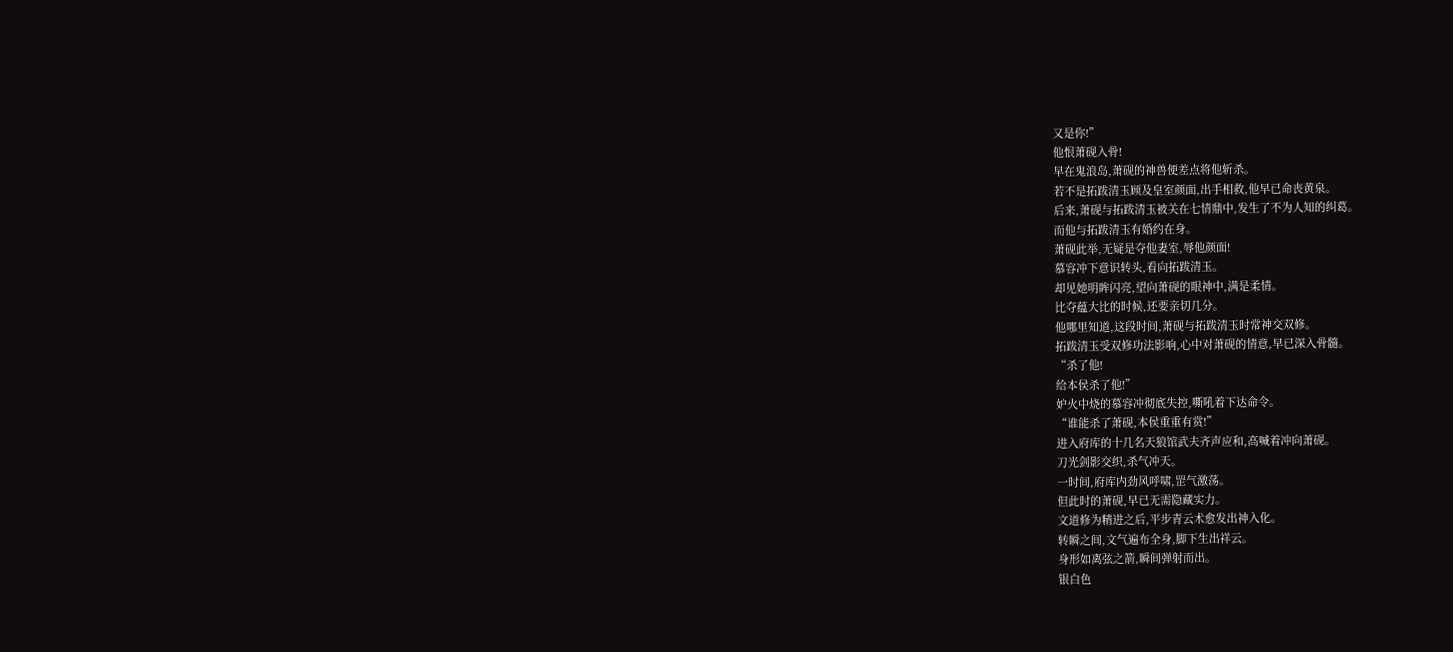又是你!”
他恨萧砚入骨!
早在鬼浪岛,萧砚的神兽便差点将他斩杀。
若不是拓跋清玉顾及皇室颜面,出手相救,他早已命丧黄泉。
后来,萧砚与拓跋清玉被关在七情鼎中,发生了不为人知的纠葛。
而他与拓跋清玉有婚约在身。
萧砚此举,无疑是夺他妻室,辱他颜面!
慕容冲下意识转头,看向拓跋清玉。
却见她明眸闪亮,望向萧砚的眼神中,满是柔情。
比夺蕴大比的时候,还要亲切几分。
他哪里知道,这段时间,萧砚与拓跋清玉时常神交双修。
拓跋清玉受双修功法影响,心中对萧砚的情意,早已深入骨髓。
“杀了他!
给本侯杀了他!”
妒火中烧的慕容冲彻底失控,嘶吼着下达命令。
“谁能杀了萧砚,本侯重重有赏!”
进入府库的十几名天狼馆武夫齐声应和,高喊着冲向萧砚。
刀光剑影交织,杀气冲天。
一时间,府库内劲风呼啸,罡气激荡。
但此时的萧砚,早已无需隐藏实力。
文道修为精进之后,平步青云术愈发出神入化。
转瞬之间,文气遍布全身,脚下生出祥云。
身形如离弦之箭,瞬间弹射而出。
银白色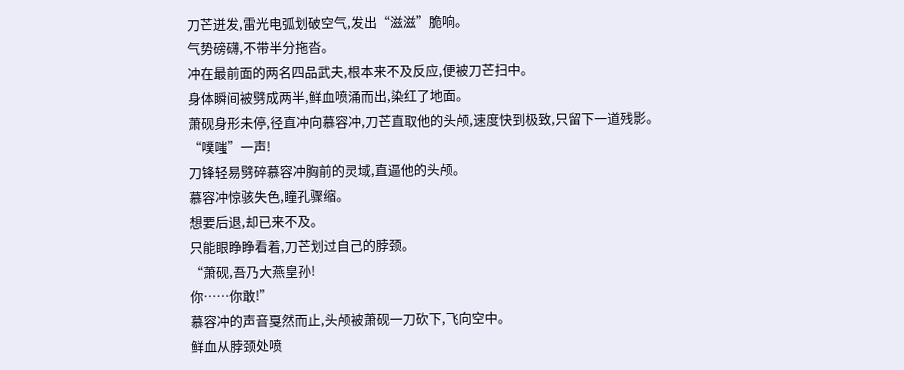刀芒迸发,雷光电弧划破空气,发出“滋滋”脆响。
气势磅礴,不带半分拖沓。
冲在最前面的两名四品武夫,根本来不及反应,便被刀芒扫中。
身体瞬间被劈成两半,鲜血喷涌而出,染红了地面。
萧砚身形未停,径直冲向慕容冲,刀芒直取他的头颅,速度快到极致,只留下一道残影。
“噗嗤”一声!
刀锋轻易劈碎慕容冲胸前的灵域,直逼他的头颅。
慕容冲惊骇失色,瞳孔骤缩。
想要后退,却已来不及。
只能眼睁睁看着,刀芒划过自己的脖颈。
“萧砚,吾乃大燕皇孙!
你……你敢!”
慕容冲的声音戛然而止,头颅被萧砚一刀砍下,飞向空中。
鲜血从脖颈处喷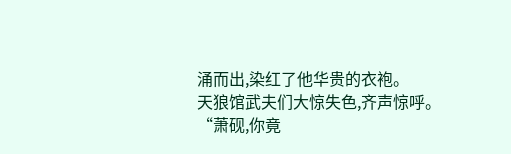涌而出,染红了他华贵的衣袍。
天狼馆武夫们大惊失色,齐声惊呼。
“萧砚,你竟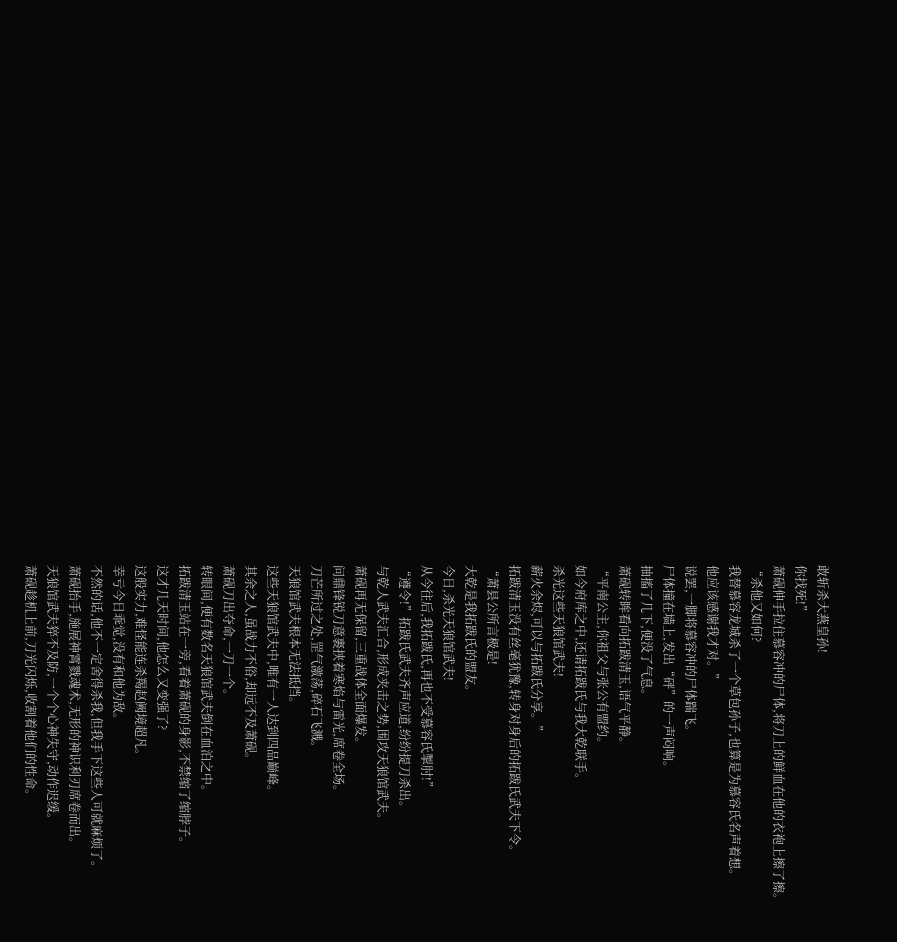敢斩杀大燕皇孙!
你找死!”
萧砚伸手拉住慕容冲的尸体,将刀上的鲜血在他的衣袍上擦了擦。
“杀他又如何?
我替慕容龙城杀了一个草包孙子,也算是为慕容氏名声着想。
他应该感谢我才对。”
说罢,一脚将慕容冲的尸体踹飞。
尸体撞在墙上,发出“砰”的一声闷响。
抽搐了几下,便没了气息。
萧砚转眸看向拓跋清玉,语气平静。
“平南公主,你祖父与张公有盟约。
如今府库之中,还请拓跋氏与我大乾联手。
杀光这些天狼馆武夫!
薪火余烬,可以与拓跋氏分享。”
拓跋清玉没有丝毫犹豫,转身对身后的拓跋氏武夫下令。
“萧县公所言极是!
大乾是我拓跋氏的盟友。
今日,杀光天狼馆武夫!
从今往后,我拓跋氏,再也不受慕容氏掣肘!”
“遵令!”拓跋氏武夫齐声应道,纷纷提刀杀出。
与乾人武夫汇合,形成夹击之势,围攻天狼馆武夫。
萧砚再无保留,三重战体全面爆发。
问鼎锋锐刀意裹挟着寒焰与雷光,席卷全场。
刀芒所过之处,罡气激荡,碎石飞溅。
天狼馆武夫根本无法抵挡。
这些天狼馆武夫中,唯有一人达到四品巅峰。
其余之人,虽战力不俗,却远不及萧砚。
萧砚刀出夺命,一刀一个。
转眼间,便有数名天狼馆武夫倒在血泊之中。
拓跋清玉站在一旁,看着萧砚的身影,不禁缩了缩脖子。
这才几天时间,他怎么又变强了?
这般实力,难怪能连杀羯赵阙境超凡。
幸亏今日乖觉,没有和他为敌。
不然的话,他不一定舍得杀我,但我手下这些人可就麻烦了。
萧砚抬手,施展神霄戮魂术,无形的神识利刃席卷而出。
天狼馆武夫猝不及防,一个个心神失守,动作迟缓。
萧砚趁机上前,刀光闪烁,收割着他们的性命。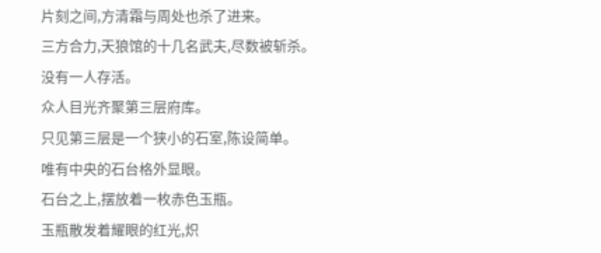片刻之间,方清霜与周处也杀了进来。
三方合力,天狼馆的十几名武夫,尽数被斩杀。
没有一人存活。
众人目光齐聚第三层府库。
只见第三层是一个狭小的石室,陈设简单。
唯有中央的石台格外显眼。
石台之上,摆放着一枚赤色玉瓶。
玉瓶散发着耀眼的红光,炽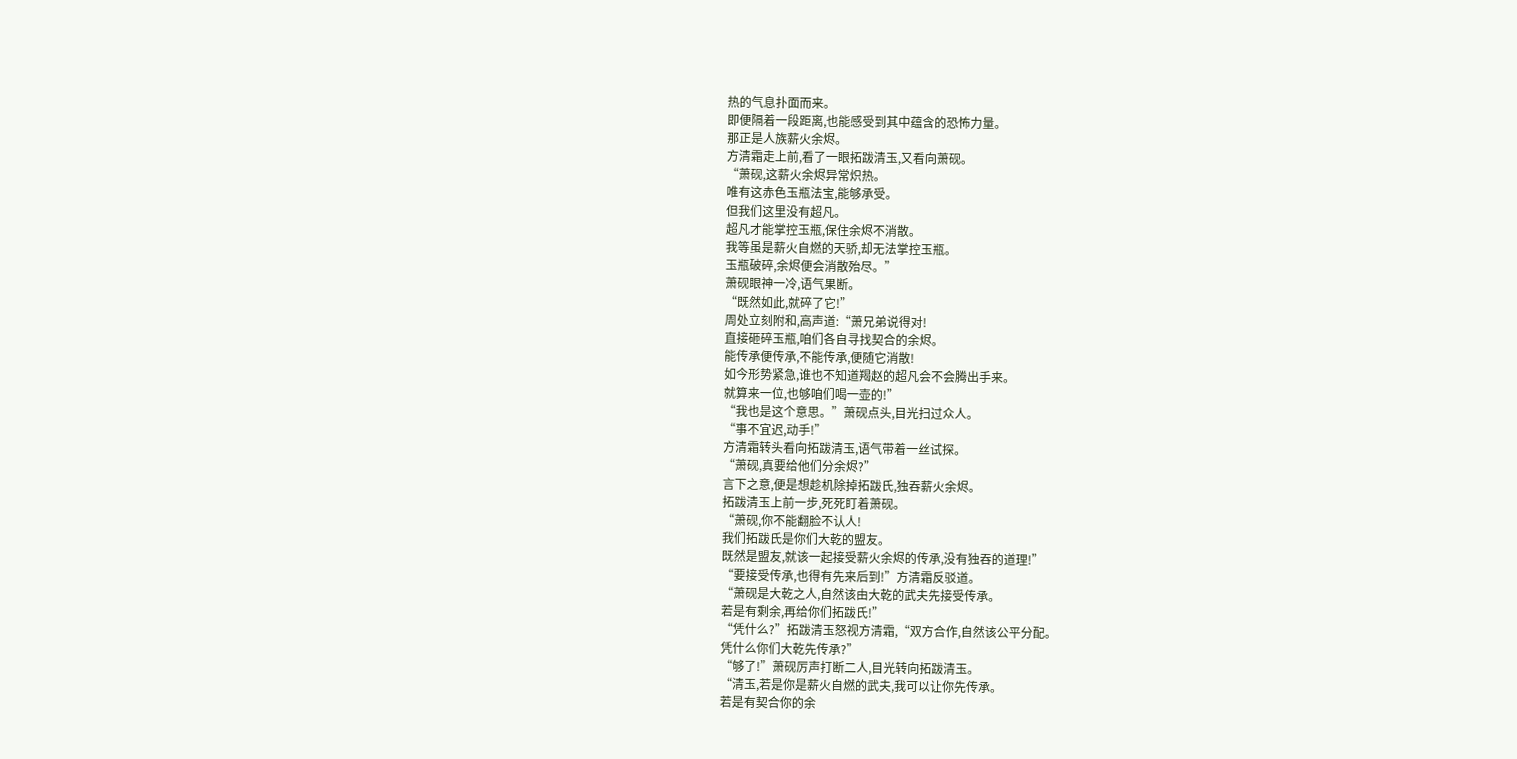热的气息扑面而来。
即便隔着一段距离,也能感受到其中蕴含的恐怖力量。
那正是人族薪火余烬。
方清霜走上前,看了一眼拓跋清玉,又看向萧砚。
“萧砚,这薪火余烬异常炽热。
唯有这赤色玉瓶法宝,能够承受。
但我们这里没有超凡。
超凡才能掌控玉瓶,保住余烬不消散。
我等虽是薪火自燃的天骄,却无法掌控玉瓶。
玉瓶破碎,余烬便会消散殆尽。”
萧砚眼神一冷,语气果断。
“既然如此,就碎了它!”
周处立刻附和,高声道:“萧兄弟说得对!
直接砸碎玉瓶,咱们各自寻找契合的余烬。
能传承便传承,不能传承,便随它消散!
如今形势紧急,谁也不知道羯赵的超凡会不会腾出手来。
就算来一位,也够咱们喝一壶的!”
“我也是这个意思。”萧砚点头,目光扫过众人。
“事不宜迟,动手!”
方清霜转头看向拓跋清玉,语气带着一丝试探。
“萧砚,真要给他们分余烬?”
言下之意,便是想趁机除掉拓跋氏,独吞薪火余烬。
拓跋清玉上前一步,死死盯着萧砚。
“萧砚,你不能翻脸不认人!
我们拓跋氏是你们大乾的盟友。
既然是盟友,就该一起接受薪火余烬的传承,没有独吞的道理!”
“要接受传承,也得有先来后到!”方清霜反驳道。
“萧砚是大乾之人,自然该由大乾的武夫先接受传承。
若是有剩余,再给你们拓跋氏!”
“凭什么?”拓跋清玉怒视方清霜,“双方合作,自然该公平分配。
凭什么你们大乾先传承?”
“够了!”萧砚厉声打断二人,目光转向拓跋清玉。
“清玉,若是你是薪火自燃的武夫,我可以让你先传承。
若是有契合你的余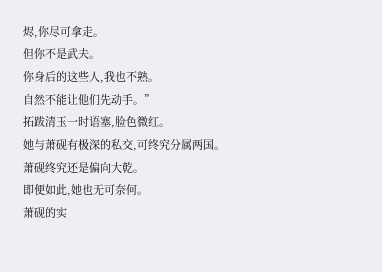烬,你尽可拿走。
但你不是武夫。
你身后的这些人,我也不熟。
自然不能让他们先动手。”
拓跋清玉一时语塞,脸色微红。
她与萧砚有极深的私交,可终究分属两国。
萧砚终究还是偏向大乾。
即便如此,她也无可奈何。
萧砚的实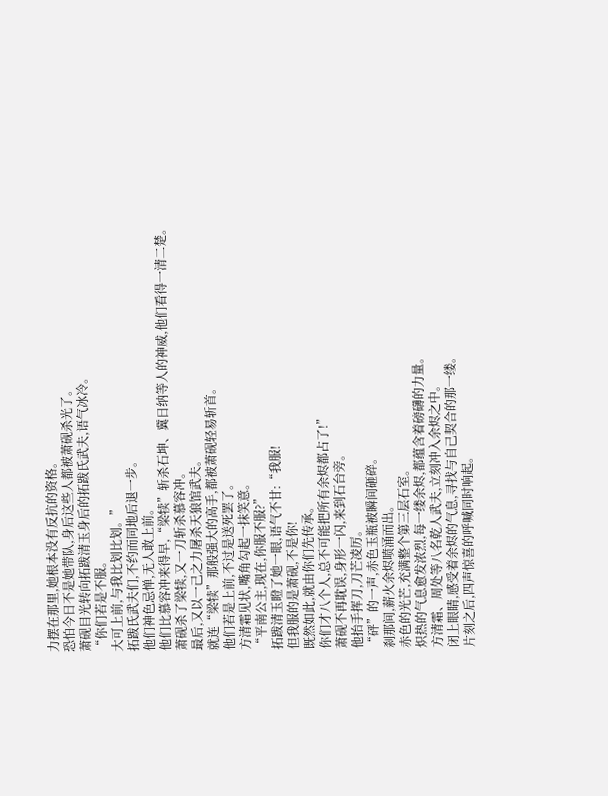力摆在那里,她根本没有反抗的资格。
恐怕今日不是她带队,身后这些人都被萧砚杀光了。
萧砚目光转向拓跋清玉身后的拓跋氏武夫,语气冰冷。
“你们若是不服。
大可上前,与我比划比划。”
拓跋氏武夫们,不约而同地后退一步。
他们神色忌惮,无人敢上前。
他们比慕容冲来得早,“梁犊”斩杀石坤、冀日纳等人的神威,他们看得一清二楚。
萧砚杀了梁犊,又一刀斩杀慕容冲。
最后,又以一己之力屠杀天狼馆武夫。
就连“梁犊”那般强大的高手,都被萧砚轻易斩首。
他们若是上前,不过是送死罢了。
方清霜见状,嘴角勾起一抹笑意。
“平南公主,现在,你服不服?”
拓跋清玉瞪了她一眼,语气不甘:“我服!
但我服的是萧砚,不是你!
既然如此,就由你们先传承。
你们才八个人,总不可能把所有余烬都占了!”
萧砚不再耽误,身形一闪,来到石台旁。
他抬手挥刀,刀芒凌厉。
“砰”的一声,赤色玉瓶被瞬间砸碎。
刹那间,薪火余烬喷涌而出。
赤色的光芒,充满整个第三层石室。
炽热的气息愈发浓烈,每一缕余烬,都蕴含着磅礴的力量。
方清霜、周处等八名乾人武夫,立刻冲入余烬之中。
闭上眼睛,感受着余烬的气息,寻找与自己契合的那一缕。
片刻之后,四声惊喜的呼喊同时响起。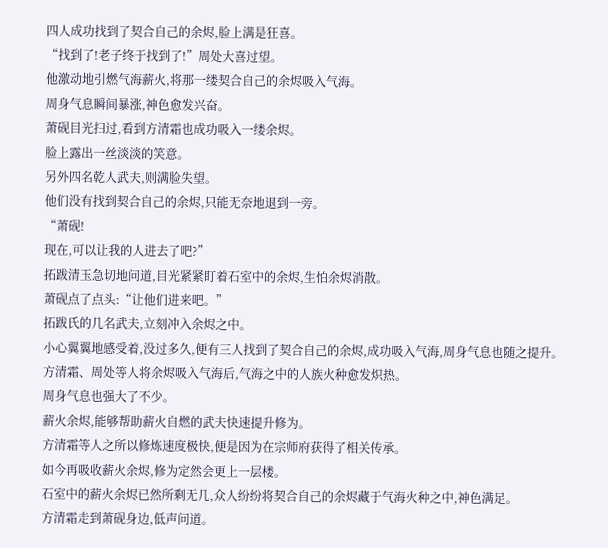四人成功找到了契合自己的余烬,脸上满是狂喜。
“找到了!老子终于找到了!”周处大喜过望。
他激动地引燃气海薪火,将那一缕契合自己的余烬吸入气海。
周身气息瞬间暴涨,神色愈发兴奋。
萧砚目光扫过,看到方清霜也成功吸入一缕余烬。
脸上露出一丝淡淡的笑意。
另外四名乾人武夫,则满脸失望。
他们没有找到契合自己的余烬,只能无奈地退到一旁。
“萧砚!
现在,可以让我的人进去了吧?”
拓跋清玉急切地问道,目光紧紧盯着石室中的余烬,生怕余烬消散。
萧砚点了点头:“让他们进来吧。”
拓跋氏的几名武夫,立刻冲入余烬之中。
小心翼翼地感受着,没过多久,便有三人找到了契合自己的余烬,成功吸入气海,周身气息也随之提升。
方清霜、周处等人将余烬吸入气海后,气海之中的人族火种愈发炽热。
周身气息也强大了不少。
薪火余烬,能够帮助薪火自燃的武夫快速提升修为。
方清霜等人之所以修炼速度极快,便是因为在宗师府获得了相关传承。
如今再吸收薪火余烬,修为定然会更上一层楼。
石室中的薪火余烬已然所剩无几,众人纷纷将契合自己的余烬藏于气海火种之中,神色满足。
方清霜走到萧砚身边,低声问道。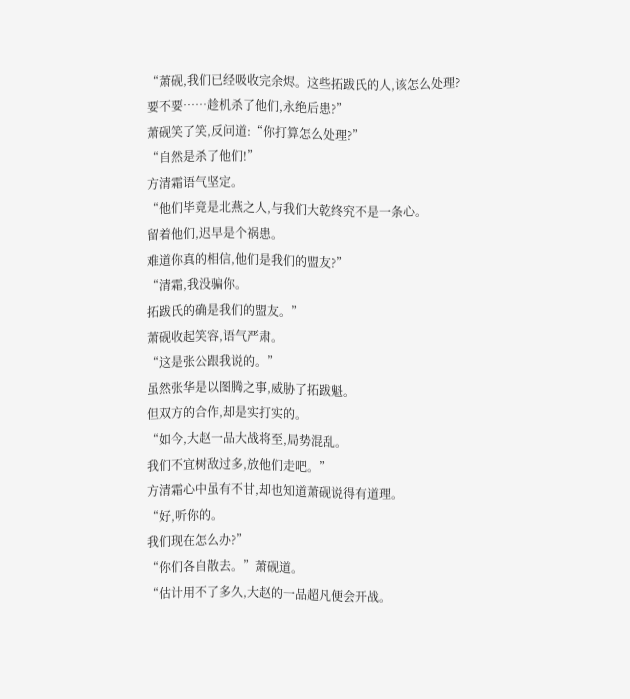“萧砚,我们已经吸收完余烬。这些拓跋氏的人,该怎么处理?要不要……趁机杀了他们,永绝后患?”
萧砚笑了笑,反问道:“你打算怎么处理?”
“自然是杀了他们!”
方清霜语气坚定。
“他们毕竟是北燕之人,与我们大乾终究不是一条心。
留着他们,迟早是个祸患。
难道你真的相信,他们是我们的盟友?”
“清霜,我没骗你。
拓跋氏的确是我们的盟友。”
萧砚收起笑容,语气严肃。
“这是张公跟我说的。”
虽然张华是以图腾之事,威胁了拓跋魁。
但双方的合作,却是实打实的。
“如今,大赵一品大战将至,局势混乱。
我们不宜树敌过多,放他们走吧。”
方清霜心中虽有不甘,却也知道萧砚说得有道理。
“好,听你的。
我们现在怎么办?”
“你们各自散去。”萧砚道。
“估计用不了多久,大赵的一品超凡便会开战。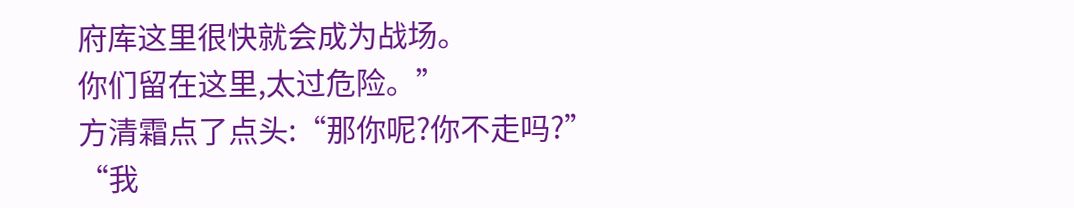府库这里很快就会成为战场。
你们留在这里,太过危险。”
方清霜点了点头:“那你呢?你不走吗?”
“我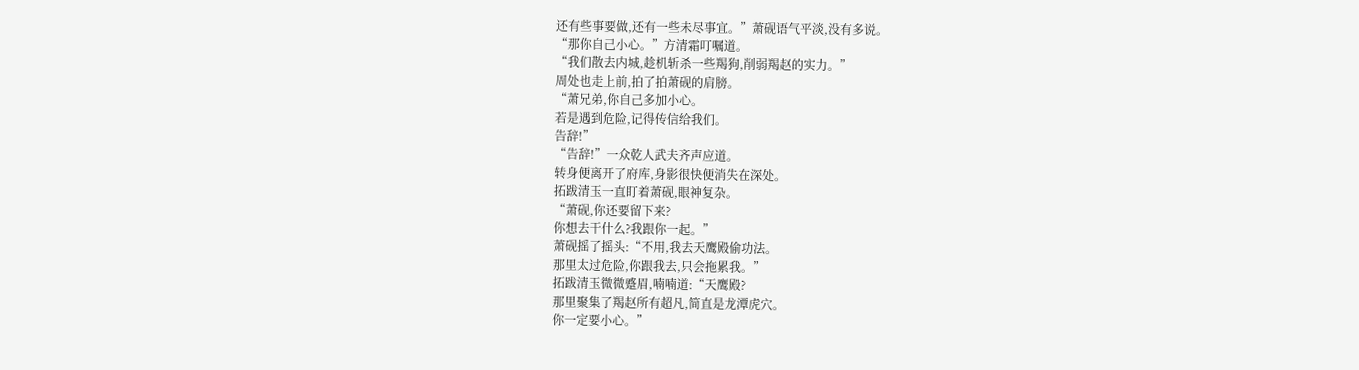还有些事要做,还有一些未尽事宜。”萧砚语气平淡,没有多说。
“那你自己小心。”方清霜叮嘱道。
“我们散去内城,趁机斩杀一些羯狗,削弱羯赵的实力。”
周处也走上前,拍了拍萧砚的肩膀。
“萧兄弟,你自己多加小心。
若是遇到危险,记得传信给我们。
告辞!”
“告辞!”一众乾人武夫齐声应道。
转身便离开了府库,身影很快便消失在深处。
拓跋清玉一直盯着萧砚,眼神复杂。
“萧砚,你还要留下来?
你想去干什么?我跟你一起。”
萧砚摇了摇头:“不用,我去天鹰殿偷功法。
那里太过危险,你跟我去,只会拖累我。”
拓跋清玉微微蹙眉,喃喃道:“天鹰殿?
那里聚集了羯赵所有超凡,简直是龙潭虎穴。
你一定要小心。”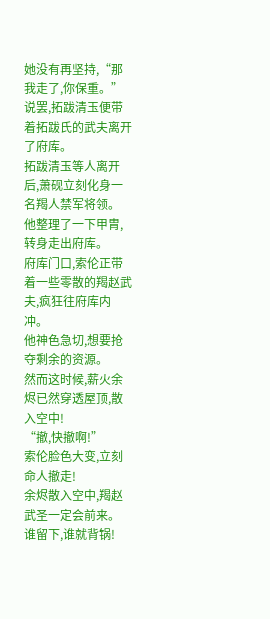她没有再坚持,“那我走了,你保重。”
说罢,拓跋清玉便带着拓跋氏的武夫离开了府库。
拓跋清玉等人离开后,萧砚立刻化身一名羯人禁军将领。
他整理了一下甲胄,转身走出府库。
府库门口,索伦正带着一些零散的羯赵武夫,疯狂往府库内冲。
他神色急切,想要抢夺剩余的资源。
然而这时候,薪火余烬已然穿透屋顶,散入空中!
“撤,快撤啊!”
索伦脸色大变,立刻命人撤走!
余烬散入空中,羯赵武圣一定会前来。
谁留下,谁就背锅!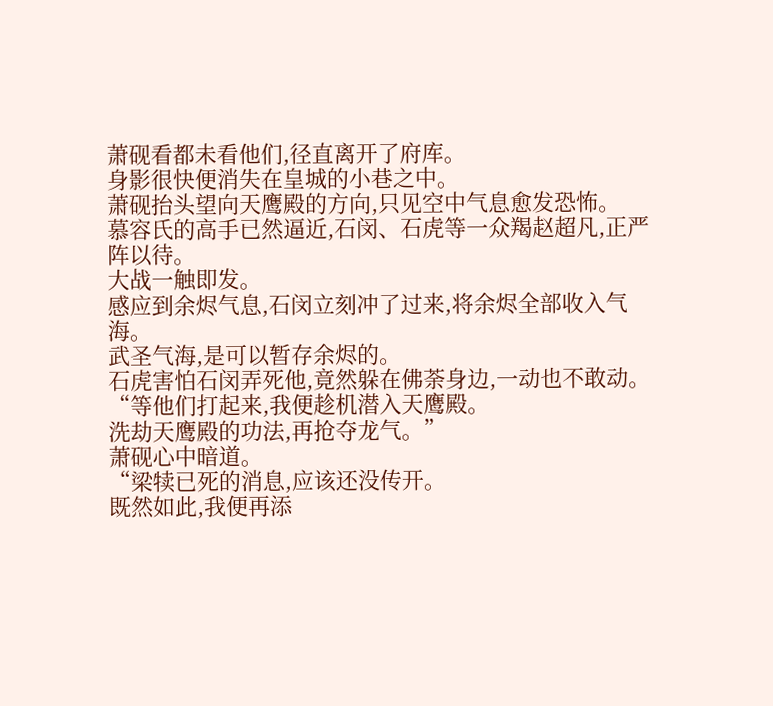萧砚看都未看他们,径直离开了府库。
身影很快便消失在皇城的小巷之中。
萧砚抬头望向天鹰殿的方向,只见空中气息愈发恐怖。
慕容氏的高手已然逼近,石闵、石虎等一众羯赵超凡,正严阵以待。
大战一触即发。
感应到余烬气息,石闵立刻冲了过来,将余烬全部收入气海。
武圣气海,是可以暂存余烬的。
石虎害怕石闵弄死他,竟然躲在佛荼身边,一动也不敢动。
“等他们打起来,我便趁机潜入天鹰殿。
洗劫天鹰殿的功法,再抢夺龙气。”
萧砚心中暗道。
“梁犊已死的消息,应该还没传开。
既然如此,我便再添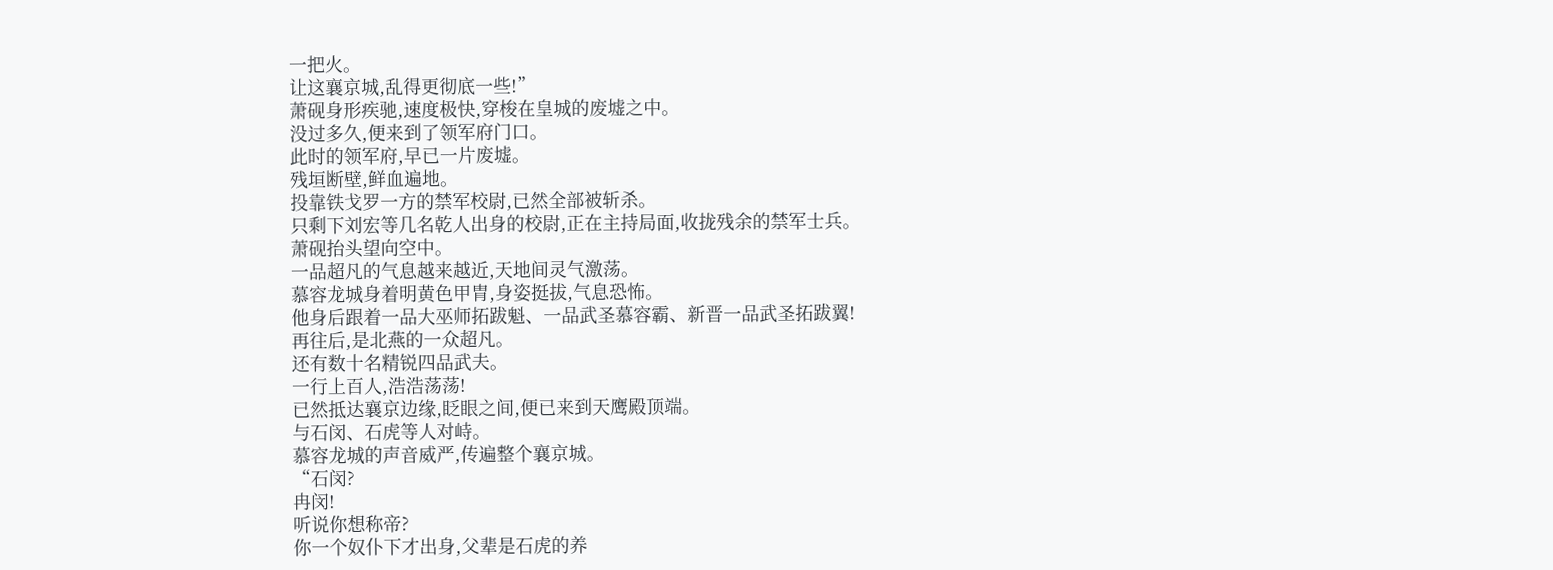一把火。
让这襄京城,乱得更彻底一些!”
萧砚身形疾驰,速度极快,穿梭在皇城的废墟之中。
没过多久,便来到了领军府门口。
此时的领军府,早已一片废墟。
残垣断壁,鲜血遍地。
投靠铁戈罗一方的禁军校尉,已然全部被斩杀。
只剩下刘宏等几名乾人出身的校尉,正在主持局面,收拢残余的禁军士兵。
萧砚抬头望向空中。
一品超凡的气息越来越近,天地间灵气激荡。
慕容龙城身着明黄色甲胄,身姿挺拔,气息恐怖。
他身后跟着一品大巫师拓跋魁、一品武圣慕容霸、新晋一品武圣拓跋翼!
再往后,是北燕的一众超凡。
还有数十名精锐四品武夫。
一行上百人,浩浩荡荡!
已然抵达襄京边缘,眨眼之间,便已来到天鹰殿顶端。
与石闵、石虎等人对峙。
慕容龙城的声音威严,传遍整个襄京城。
“石闵?
冉闵!
听说你想称帝?
你一个奴仆下才出身,父辈是石虎的养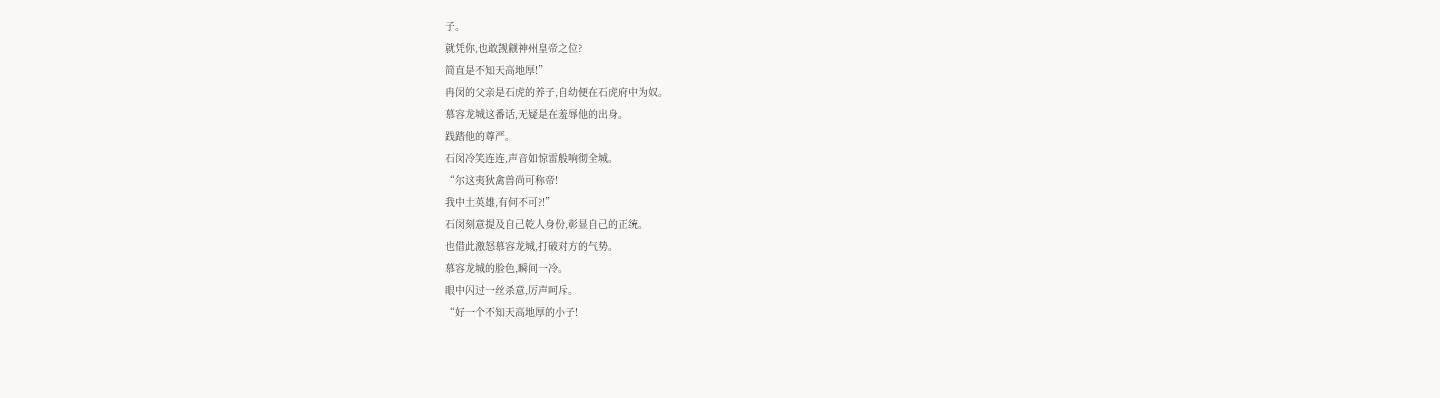子。
就凭你,也敢觊觎神州皇帝之位?
简直是不知天高地厚!”
冉闵的父亲是石虎的养子,自幼便在石虎府中为奴。
慕容龙城这番话,无疑是在羞辱他的出身。
践踏他的尊严。
石闵冷笑连连,声音如惊雷般响彻全城。
“尔这夷狄禽兽尚可称帝!
我中土英雄,有何不可?!”
石闵刻意提及自己乾人身份,彰显自己的正统。
也借此激怒慕容龙城,打破对方的气势。
慕容龙城的脸色,瞬间一冷。
眼中闪过一丝杀意,厉声呵斥。
“好一个不知天高地厚的小子!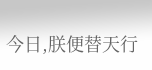今日,朕便替天行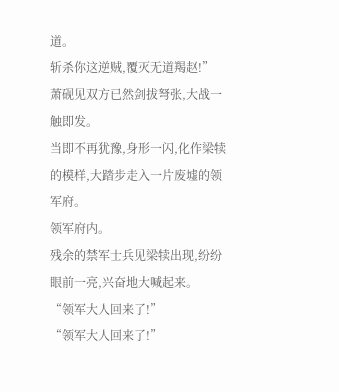道。
斩杀你这逆贼,覆灭无道羯赵!”
萧砚见双方已然剑拔弩张,大战一触即发。
当即不再犹豫,身形一闪,化作梁犊的模样,大踏步走入一片废墟的领军府。
领军府内。
残余的禁军士兵见梁犊出现,纷纷眼前一亮,兴奋地大喊起来。
“领军大人回来了!”
“领军大人回来了!”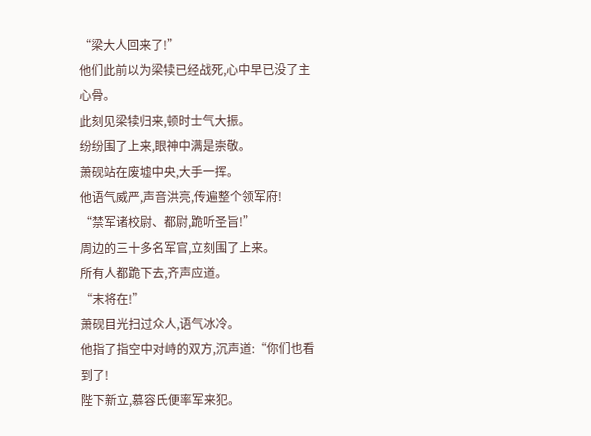“梁大人回来了!”
他们此前以为梁犊已经战死,心中早已没了主心骨。
此刻见梁犊归来,顿时士气大振。
纷纷围了上来,眼神中满是崇敬。
萧砚站在废墟中央,大手一挥。
他语气威严,声音洪亮,传遍整个领军府!
“禁军诸校尉、都尉,跪听圣旨!”
周边的三十多名军官,立刻围了上来。
所有人都跪下去,齐声应道。
“末将在!”
萧砚目光扫过众人,语气冰冷。
他指了指空中对峙的双方,沉声道:“你们也看到了!
陛下新立,慕容氏便率军来犯。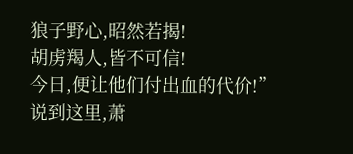狼子野心,昭然若揭!
胡虏羯人,皆不可信!
今日,便让他们付出血的代价!”
说到这里,萧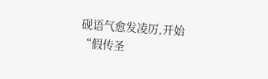砚语气愈发凌厉,开始“假传圣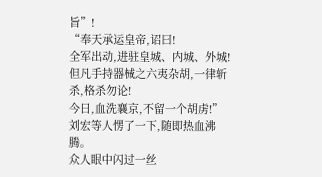旨”!
“奉天承运皇帝,诏曰!
全军出动,进驻皇城、内城、外城!
但凡手持器械之六夷杂胡,一律斩杀,格杀勿论!
今日,血洗襄京,不留一个胡虏!”
刘宏等人愣了一下,随即热血沸腾。
众人眼中闪过一丝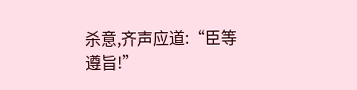杀意,齐声应道:“臣等遵旨!”